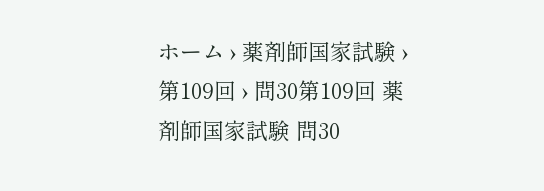ホーム › 薬剤師国家試験 › 第109回 › 問30第109回 薬剤師国家試験 問30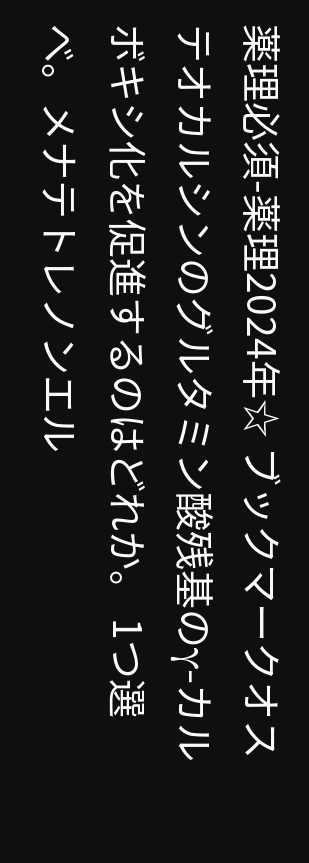薬理必須-薬理2024年☆ ブックマークオステオカルシンのグルタミン酸残基のγ-カルボキシ化を促進するのはどれか。 1つ選べ。メナテトレノンエル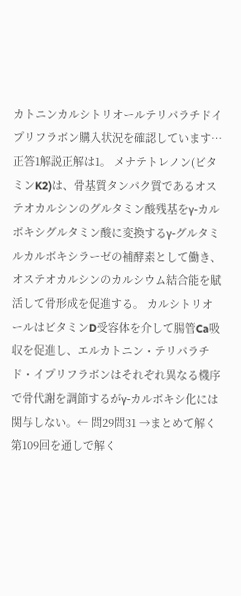カトニンカルシトリオールテリパラチドイプリフラボン購入状況を確認しています…正答1解説正解は1。 メナテトレノン(ビタミンK2)は、骨基質タンパク質であるオステオカルシンのグルタミン酸残基をγ-カルボキシグルタミン酸に変換するγ-グルタミルカルボキシラーゼの補酵素として働き、オステオカルシンのカルシウム結合能を賦活して骨形成を促進する。 カルシトリオールはビタミンD受容体を介して腸管Ca吸収を促進し、エルカトニン・テリパラチド・イプリフラボンはそれぞれ異なる機序で骨代謝を調節するがγ-カルボキシ化には関与しない。← 問29問31 →まとめて解く第109回を通しで解く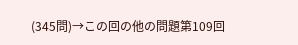(345問)→この回の他の問題第109回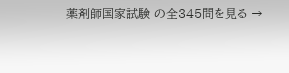薬剤師国家試験 の全345問を見る →